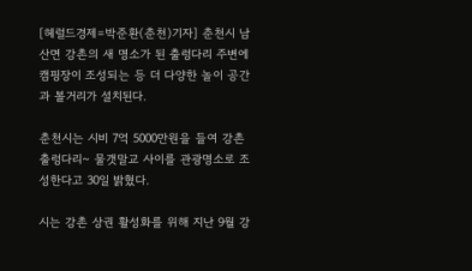[헤럴드경제=박준환(춘천)기자] 춘천시 남산면 강촌의 새 명소가 된 출렁다리 주변에 캠핑장이 조성되는 등 더 다양한 놀이 공간과 볼거리가 설치된다.

춘천시는 시비 7억 5000만원을 들여 강촌 출렁다리~ 물갯말교 사이를 관광명소로 조성한다고 30일 밝혔다.

시는 강촌 상권 활성화를 위해 지난 9월 강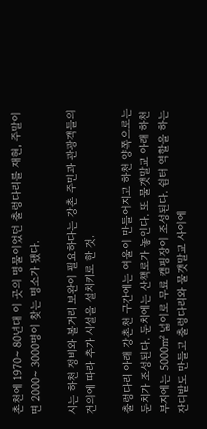촌천에 1970~ 80년대 이 곳의 명물이었던 출렁다리를 재현, 주말이면 2000~ 3000명이 찾는 명소가 됐다.

시는 하천 정비와 볼거리 보완이 필요하다는 강촌 주민과 관광객들의 건의에 따라 추가 시설을 설치키로 한 것.

출렁다리 아래 강촌천 구간에는 여울이 만들어지고 하천 양쪽으로는 둔치가 조성된다. 둔치에는 산책로가 놓인다. 또 물갯말교 아래 하천부지에는 5000㎡ 넓이로 무료 캠핑장이 조성된다. 쉼터 역할을 하는 잔디밭도 만들고 출렁다리와 물갯말교 사이에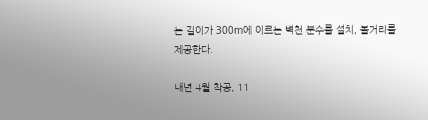는 길이가 300m에 이르는 벽천 분수를 설치, 볼거리를 제공한다.

내년 4월 착공, 11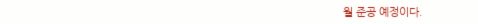월 준공 예정이다.